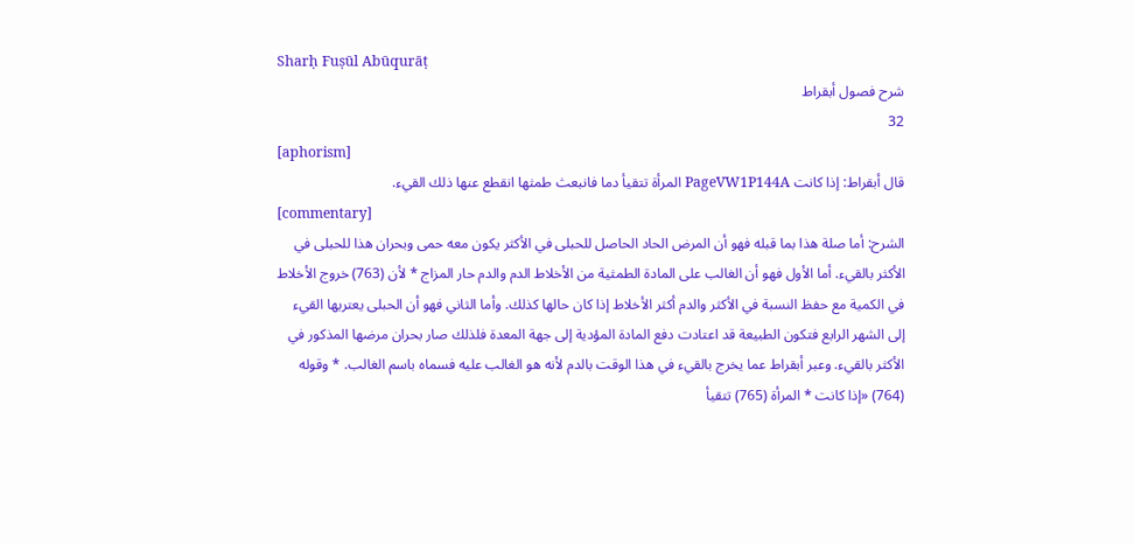Sharḥ Fuṣūl Abūqurāṭ
شرح فصول أبقراط
32
[aphorism]
قال أبقراط: إذا كانت PageVW1P144A المرأة تتقيأ دما فانبعث طمثها انقطع عنها ذلك القيء.
[commentary]
الشرح: أما صلة هذا بما قبله فهو أن المرض الحاد الحاصل للحبلى في الأكثر يكون معه حمى وبحران هذا للحبلى في الأكثر بالقيء. أما الأول فهو أن الغالب على المادة الطمثية من الأخلاط الدم والدم حار المزاج * لأن (763) خروج الأخلاط في الكمية مع حفظ النسبة في الأكثر والدم أكثر الأخلاط إذا كان حالها كذلك. وأما الثاني فهو أن الحبلى يعتريها القيء إلى الشهر الرابع فتكون الطبيعة قد اعتادت دفع المادة المؤدية إلى جهة المعدة فلذلك صار بحران مرضها المذكور في الأكثر بالقيء. وعبر أبقراط عما يخرج بالقيء في هذا الوقت بالدم لأنه هو الغالب عليه فسماه باسم الغالب. * وقوله (764) «إذا كانت * المرأة (765) تتقيأ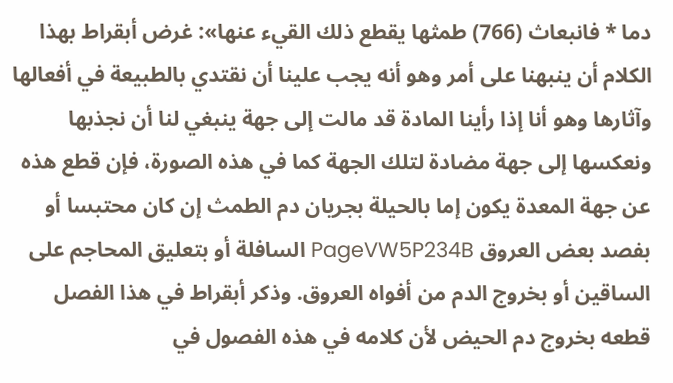دما * فانبعاث (766) طمثها يقطع ذلك القيء عنها»: غرض أبقراط بهذا الكلام أن ينبهنا على أمر وهو أنه يجب علينا أن نقتدي بالطبيعة في أفعالها وآثارها وهو أنا إذا رأينا المادة قد مالت إلى جهة ينبغي لنا أن نجذبها ونعكسها إلى جهة مضادة لتلك الجهة كما في هذه الصورة، فإن قطع هذه عن جهة المعدة يكون إما بالحيلة بجريان دم الطمث إن كان محتبسا أو بفصد بعض العروق PageVW5P234B السافلة أو بتعليق المحاجم على الساقين أو بخروج الدم من أفواه العروق. وذكر أبقراط في هذا الفصل قطعه بخروج دم الحيض لأن كلامه في هذه الفصول في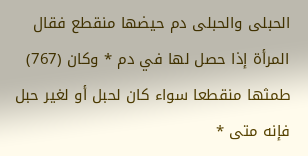الحبلى والحبلى دم حيضها منقطع فقال المرأة إذا حصل لها في دم * وكان (767) طمثها منقطعا سواء كان لحبل أو لغير حبل فإنه متى *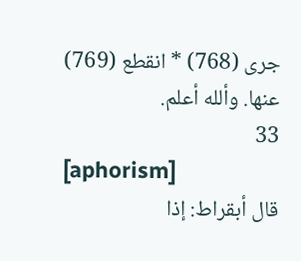جرى (768) * انقطع (769) عنها. وألله أعلم.
33
[aphorism]
قال أبقراط: إذا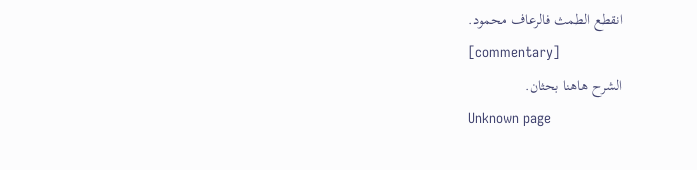انقطع الطمث فالرعاف محمود.
[commentary]
الشرح هاهنا بحثان.
Unknown page